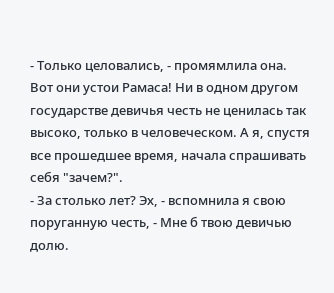- Только целовались, - промямлила она.
Вот они устои Рамаса! Ни в одном другом государстве девичья честь не ценилась так высоко, только в человеческом. А я, спустя все прошедшее время, начала спрашивать себя "зачем?".
- За столько лет? Эх, - вспомнила я свою поруганную честь, - Мне б твою девичью долю.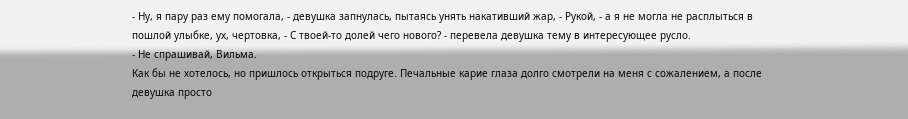- Ну, я пару раз ему помогала, - девушка запнулась, пытаясь унять накативший жар, - Рукой, - а я не могла не расплыться в пошлой улыбке, ух, чертовка, - С твоей-то долей чего нового? - перевела девушка тему в интересующее русло.
- Не спрашивай, Вильма.
Как бы не хотелось, но пришлось открыться подруге. Печальные карие глаза долго смотрели на меня с сожалением, а после девушка просто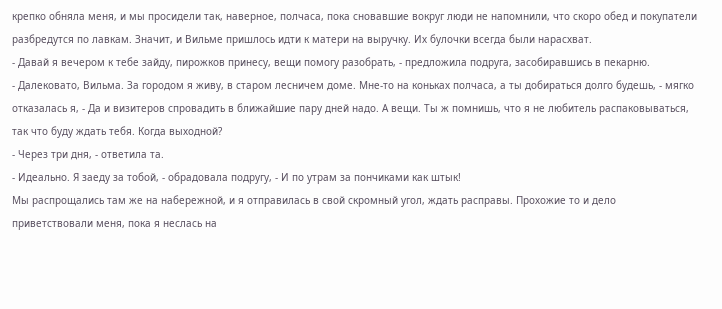крепко обняла меня, и мы просидели так, наверное, полчаса, пока сновавшие вокруг люди не напомнили, что скоро обед и покупатели разбредутся по лавкам. Значит, и Вильме пришлось идти к матери на выручку. Их булочки всегда были нарасхват.
- Давай я вечером к тебе зайду, пирожков принесу, вещи помогу разобрать, - предложила подруга, засобиравшись в пекарню.
- Далековато, Вильма. За городом я живу, в старом лесничем доме. Мне-то на коньках полчаса, а ты добираться долго будешь, - мягко отказалась я, - Да и визитеров спровадить в ближайшие пару дней надо. А вещи. Ты ж помнишь, что я не любитель распаковываться, так что буду ждать тебя. Когда выходной?
- Через три дня, - ответила та.
- Идеально. Я заеду за тобой, - обрадовала подругу, - И по утрам за пончиками как штык!
Мы распрощались там же на набережной, и я отправилась в свой скромный угол, ждать расправы. Прохожие то и дело приветствовали меня, пока я неслась на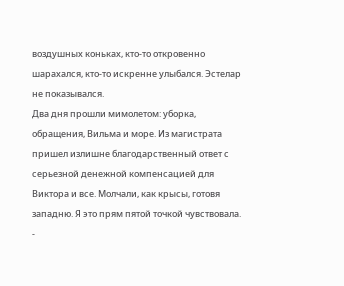воздушных коньках, кто-то откровенно шарахался, кто-то искренне улыбался. Эстелар не показывался.
Два дня прошли мимолетом: уборка, обращения, Вильма и море. Из магистрата пришел излишне благодарственный ответ с серьезной денежной компенсацией для Виктора и все. Молчали, как крысы, готовя западню. Я это прям пятой точкой чувствовала.
-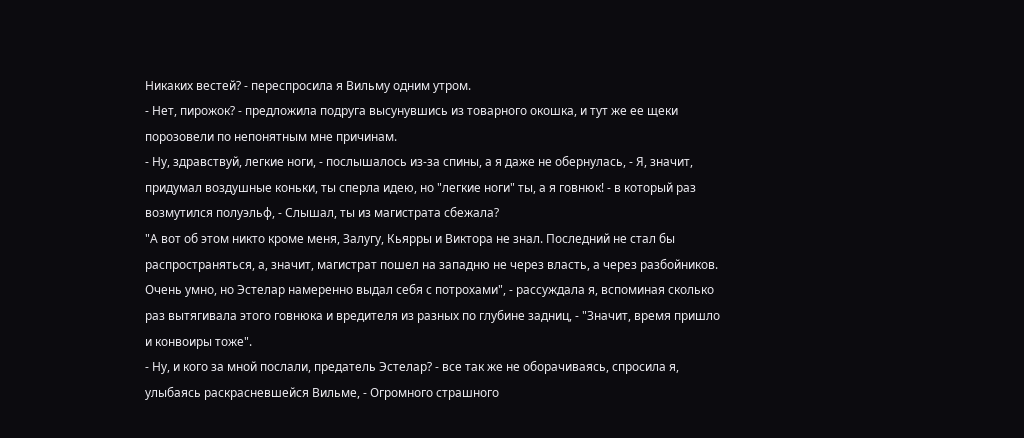Никаких вестей? - переспросила я Вильму одним утром.
- Нет, пирожок? - предложила подруга высунувшись из товарного окошка, и тут же ее щеки порозовели по непонятным мне причинам.
- Ну, здравствуй, легкие ноги, - послышалось из-за спины, а я даже не обернулась, - Я, значит, придумал воздушные коньки, ты сперла идею, но "легкие ноги" ты, а я говнюк! - в который раз возмутился полуэльф, - Слышал, ты из магистрата сбежала?
"А вот об этом никто кроме меня, Залугу, Кьярры и Виктора не знал. Последний не стал бы распространяться, а, значит, магистрат пошел на западню не через власть, а через разбойников. Очень умно, но Эстелар намеренно выдал себя с потрохами", - рассуждала я, вспоминая сколько раз вытягивала этого говнюка и вредителя из разных по глубине задниц, - "Значит, время пришло и конвоиры тоже".
- Ну, и кого за мной послали, предатель Эстелар? - все так же не оборачиваясь, спросила я, улыбаясь раскрасневшейся Вильме, - Огромного страшного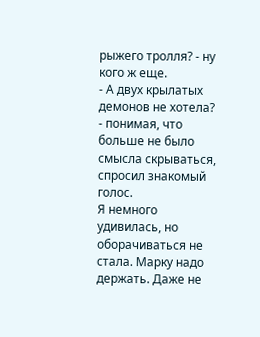рыжего тролля? - ну кого ж еще.
- А двух крылатых демонов не хотела? - понимая, что больше не было смысла скрываться, спросил знакомый голос.
Я немного удивилась, но оборачиваться не стала. Марку надо держать. Даже не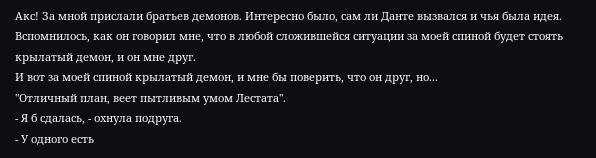Акс! За мной прислали братьев демонов. Интересно было, сам ли Данте вызвался и чья была идея. Вспомнилось, как он говорил мне, что в любой сложившейся ситуации за моей спиной будет стоять крылатый демон, и он мне друг.
И вот за моей спиной крылатый демон, и мне бы поверить, что он друг, но...
"Отличный план, веет пытливым умом Лестата".
- Я б сдалась, - охнула подруга.
- У одного есть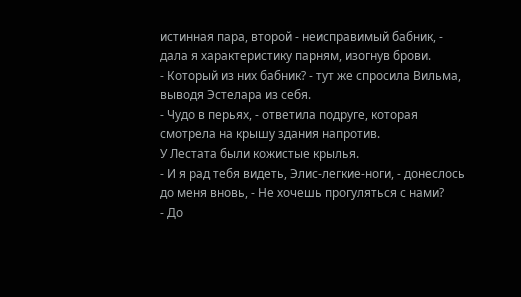истинная пара, второй - неисправимый бабник, - дала я характеристику парням, изогнув брови.
- Который из них бабник? - тут же спросила Вильма, выводя Эстелара из себя.
- Чудо в перьях, - ответила подруге, которая смотрела на крышу здания напротив.
У Лестата были кожистые крылья.
- И я рад тебя видеть, Элис-легкие-ноги, - донеслось до меня вновь, - Не хочешь прогуляться с нами?
- До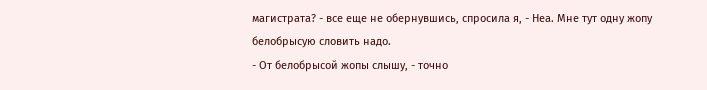магистрата? - все еще не обернувшись, спросила я, - Неа. Мне тут одну жопу белобрысую словить надо.
- От белобрысой жопы слышу, - точно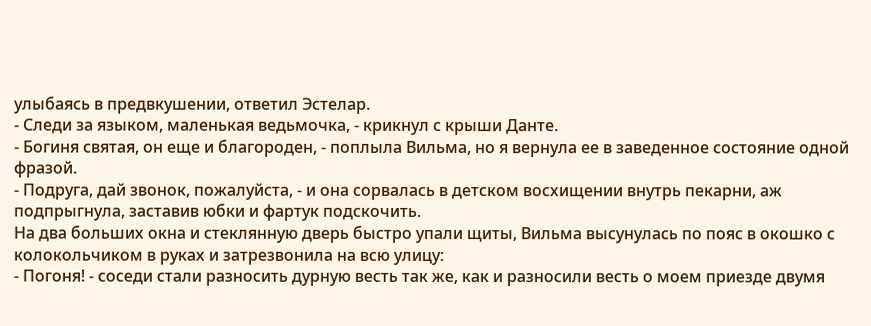улыбаясь в предвкушении, ответил Эстелар.
- Следи за языком, маленькая ведьмочка, - крикнул с крыши Данте.
- Богиня святая, он еще и благороден, - поплыла Вильма, но я вернула ее в заведенное состояние одной фразой.
- Подруга, дай звонок, пожалуйста, - и она сорвалась в детском восхищении внутрь пекарни, аж подпрыгнула, заставив юбки и фартук подскочить.
На два больших окна и стеклянную дверь быстро упали щиты, Вильма высунулась по пояс в окошко с колокольчиком в руках и затрезвонила на всю улицу:
- Погоня! - соседи стали разносить дурную весть так же, как и разносили весть о моем приезде двумя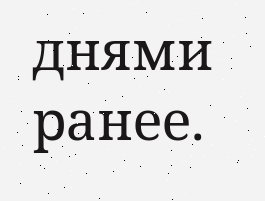днями ранее.